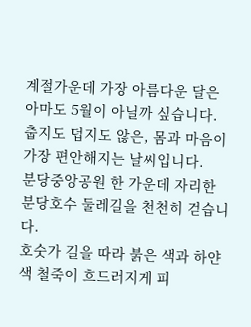계절가운데 가장 아름다운 달은 아마도 5월이 아닐까 싶습니다.
춥지도 덥지도 않은, 몸과 마음이 가장 편안해지는 날씨입니다.
분당중앙공원 한 가운데 자리한 분당호수 둘레길을 천천히 걷습니다.
호숫가 길을 따라 붉은 색과 하얀색 철죽이 흐드러지게 피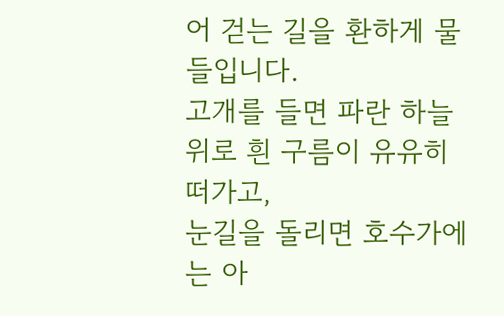어 걷는 길을 환하게 물들입니다.
고개를 들면 파란 하늘 위로 흰 구름이 유유히 떠가고,
눈길을 돌리면 호수가에는 아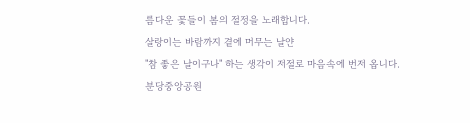름다운 꽃들이 봄의 절정을 노래합니다.
살랑이는 바람까지 곁에 머무는 날얀
"참 좋은 날이구나" 하는 생각이 저절로 마음속에 번저 옵니다.
분당중앙공원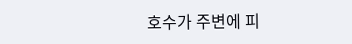호수가 주변에 피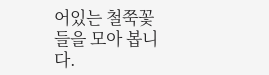어있는 철쭉꽃들을 모아 봅니다.